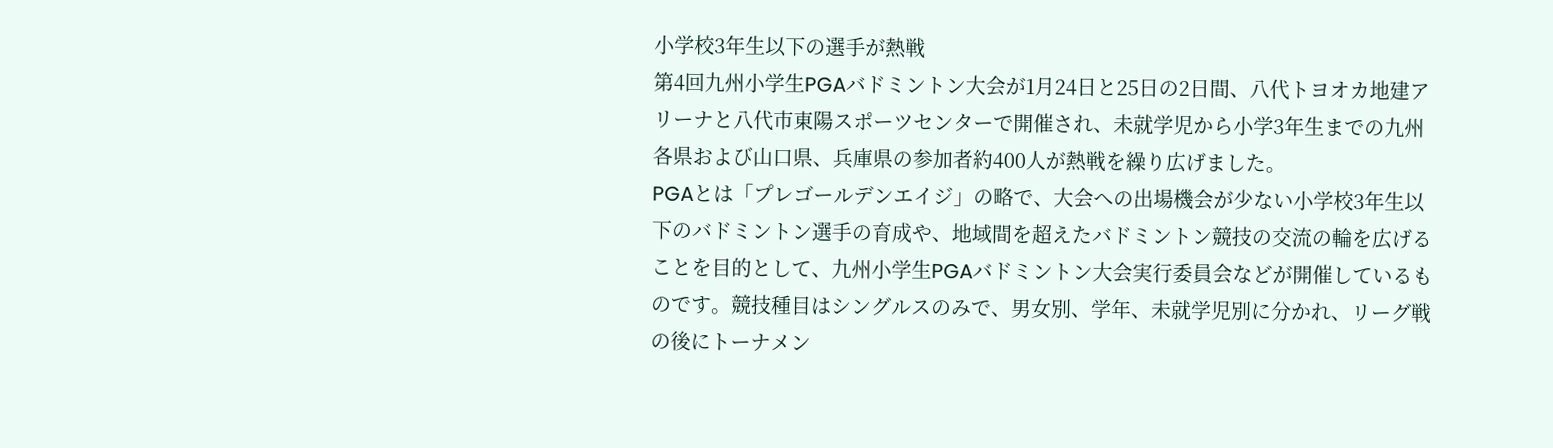小学校3年生以下の選手が熱戦
第4回九州小学生PGAバドミントン大会が1月24日と25日の2日間、八代トヨオカ地建アリーナと八代市東陽スポーツセンターで開催され、未就学児から小学3年生までの九州各県および山口県、兵庫県の参加者約400人が熱戦を繰り広げました。
PGAとは「プレゴールデンエイジ」の略で、大会への出場機会が少ない小学校3年生以下のバドミントン選手の育成や、地域間を超えたバドミントン競技の交流の輪を広げることを目的として、九州小学生PGAバドミントン大会実行委員会などが開催しているものです。競技種目はシングルスのみで、男女別、学年、未就学児別に分かれ、リーグ戦の後にトーナメン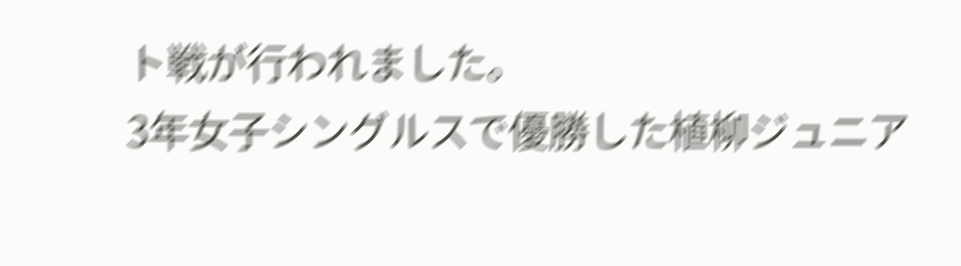ト戦が行われました。
3年女子シングルスで優勝した植柳ジュニア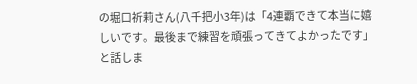の堀口祈莉さん(八千把小3年)は「4連覇できて本当に嬉しいです。最後まで練習を頑張ってきてよかったです」と話しま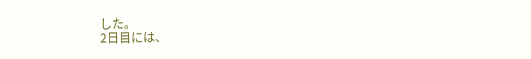した。
2日目には、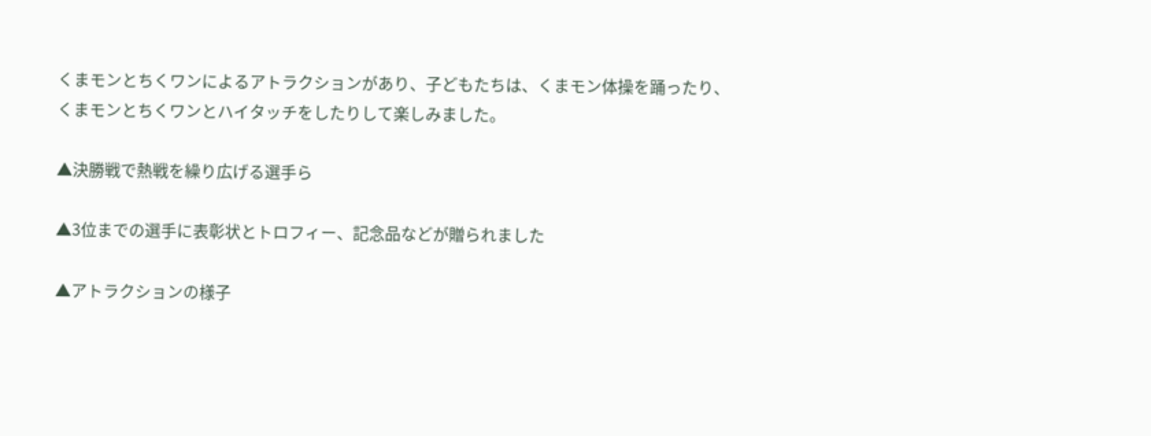くまモンとちくワンによるアトラクションがあり、子どもたちは、くまモン体操を踊ったり、くまモンとちくワンとハイタッチをしたりして楽しみました。

▲決勝戦で熱戦を繰り広げる選手ら

▲3位までの選手に表彰状とトロフィー、記念品などが贈られました

▲アトラクションの様子